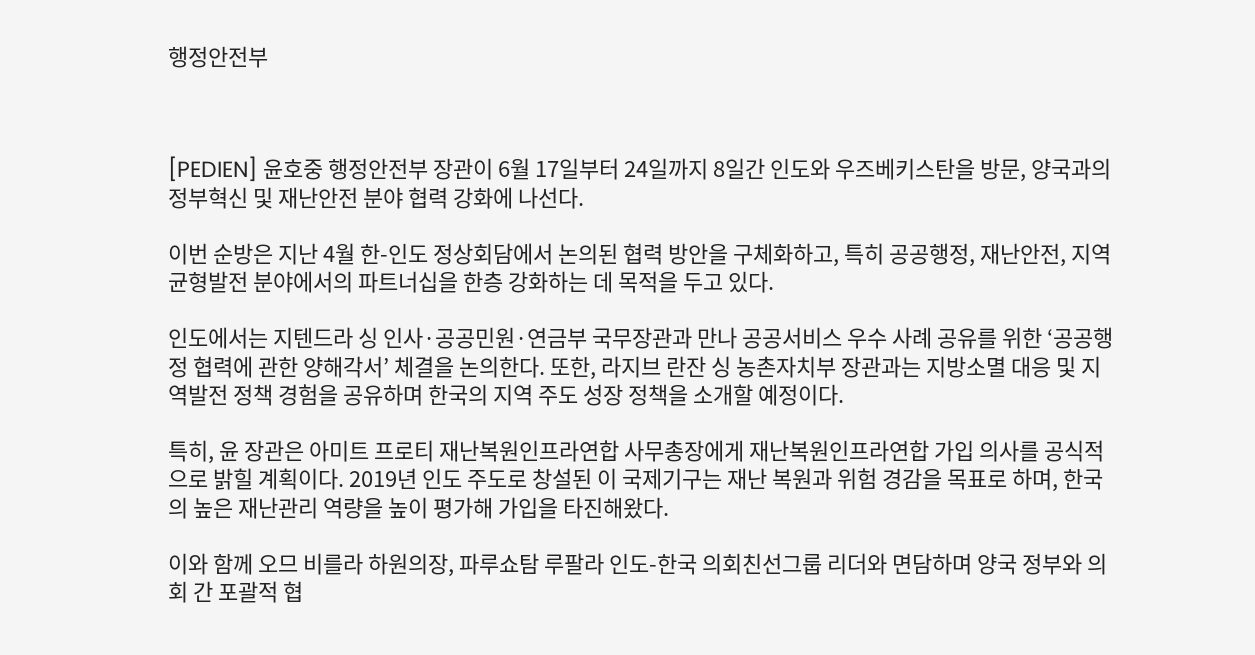행정안전부



[PEDIEN] 윤호중 행정안전부 장관이 6월 17일부터 24일까지 8일간 인도와 우즈베키스탄을 방문, 양국과의 정부혁신 및 재난안전 분야 협력 강화에 나선다.

이번 순방은 지난 4월 한-인도 정상회담에서 논의된 협력 방안을 구체화하고, 특히 공공행정, 재난안전, 지역균형발전 분야에서의 파트너십을 한층 강화하는 데 목적을 두고 있다.

인도에서는 지텐드라 싱 인사·공공민원·연금부 국무장관과 만나 공공서비스 우수 사례 공유를 위한 ‘공공행정 협력에 관한 양해각서’ 체결을 논의한다. 또한, 라지브 란잔 싱 농촌자치부 장관과는 지방소멸 대응 및 지역발전 정책 경험을 공유하며 한국의 지역 주도 성장 정책을 소개할 예정이다.

특히, 윤 장관은 아미트 프로티 재난복원인프라연합 사무총장에게 재난복원인프라연합 가입 의사를 공식적으로 밝힐 계획이다. 2019년 인도 주도로 창설된 이 국제기구는 재난 복원과 위험 경감을 목표로 하며, 한국의 높은 재난관리 역량을 높이 평가해 가입을 타진해왔다.

이와 함께 오므 비를라 하원의장, 파루쇼탐 루팔라 인도-한국 의회친선그룹 리더와 면담하며 양국 정부와 의회 간 포괄적 협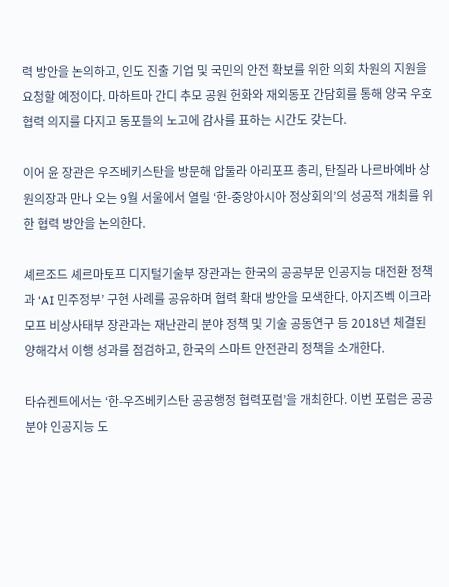력 방안을 논의하고, 인도 진출 기업 및 국민의 안전 확보를 위한 의회 차원의 지원을 요청할 예정이다. 마하트마 간디 추모 공원 헌화와 재외동포 간담회를 통해 양국 우호 협력 의지를 다지고 동포들의 노고에 감사를 표하는 시간도 갖는다.

이어 윤 장관은 우즈베키스탄을 방문해 압둘라 아리포프 총리, 탄질라 나르바예바 상원의장과 만나 오는 9월 서울에서 열릴 ‘한-중앙아시아 정상회의’의 성공적 개최를 위한 협력 방안을 논의한다.

셰르조드 셰르마토프 디지털기술부 장관과는 한국의 공공부문 인공지능 대전환 정책과 ‘AI 민주정부’ 구현 사례를 공유하며 협력 확대 방안을 모색한다. 아지즈벡 이크라모프 비상사태부 장관과는 재난관리 분야 정책 및 기술 공동연구 등 2018년 체결된 양해각서 이행 성과를 점검하고, 한국의 스마트 안전관리 정책을 소개한다.

타슈켄트에서는 ‘한-우즈베키스탄 공공행정 협력포럼’을 개최한다. 이번 포럼은 공공 분야 인공지능 도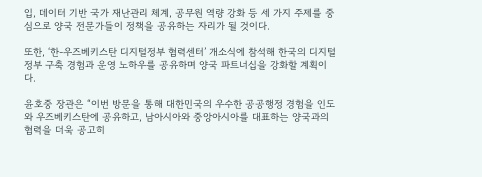입, 데이터 기반 국가 재난관리 체계, 공무원 역량 강화 등 세 가지 주제를 중심으로 양국 전문가들이 정책을 공유하는 자리가 될 것이다.

또한, ‘한-우즈베키스탄 디지털정부 협력센터’ 개소식에 참석해 한국의 디지털정부 구축 경험과 운영 노하우를 공유하며 양국 파트너십을 강화할 계획이다.

윤호중 장관은 “이번 방문을 통해 대한민국의 우수한 공공행정 경험을 인도와 우즈베키스탄에 공유하고, 남아시아와 중앙아시아를 대표하는 양국과의 협력을 더욱 공고히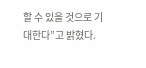할 수 있을 것으로 기대한다”고 밝혔다.